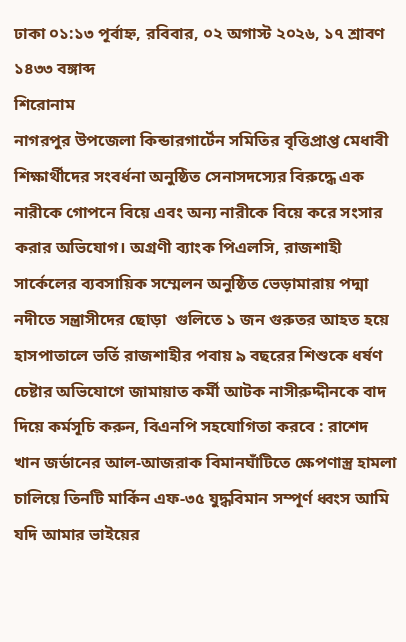ঢাকা ০১:১৩ পূর্বাহ্ন, রবিবার, ০২ অগাস্ট ২০২৬, ১৭ শ্রাবণ ১৪৩৩ বঙ্গাব্দ
শিরোনাম
নাগরপুর উপজেলা কিন্ডারগার্টেন সমিতির বৃত্তিপ্রাপ্ত মেধাবী শিক্ষার্থীদের সংবর্ধনা অনুষ্ঠিত সেনাসদস্যের বিরুদ্ধে এক নারীকে গোপনে বিয়ে এবং অন্য নারীকে বিয়ে করে সংসার করার অভিযোগ। অগ্রণী ব্যাংক পিএলসি, রাজশাহী সার্কেলের ব্যবসায়িক সম্মেলন অনুষ্ঠিত ভেড়ামারায় পদ্মা নদীতে সন্ত্রাসীদের ছোড়া  গুলিতে ১ জন গুরুতর আহত হয়ে হাসপাতালে ভর্তি রাজশাহীর পবায় ৯ বছরের শিশুকে ধর্ষণ চেষ্টার অভিযোগে জামায়াত কর্মী আটক নাসীরুদ্দীনকে বাদ দিয়ে কর্মসূচি করুন, বিএনপি সহযোগিতা করবে : রাশেদ খান জর্ডানের আল-আজরাক বিমানঘাঁটিতে ক্ষেপণাস্ত্র হামলা চালিয়ে তিনটি মার্কিন এফ-৩৫ যুদ্ধবিমান সম্পূর্ণ ধ্বংস আমি যদি আমার ভাইয়ের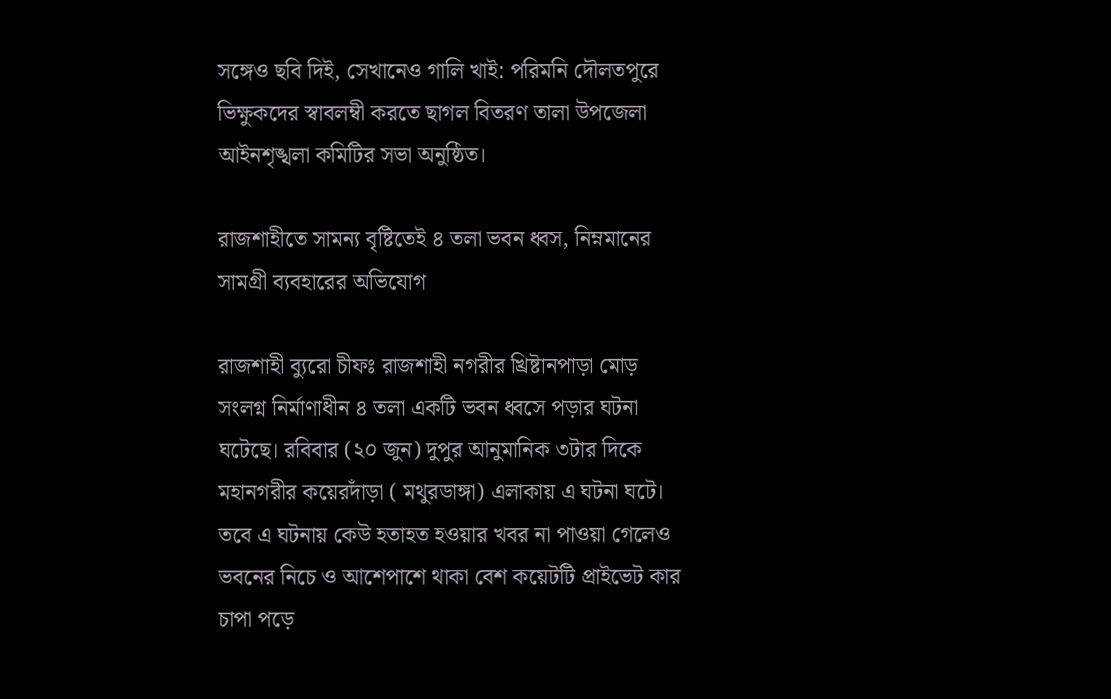সঙ্গেও ছবি দিই, সেখানেও গালি খাই: পরিমনি দৌলতপুরে ভিক্ষুকদের স্বাবলম্বী করতে ছাগল বিতরণ তালা উপজেলা আইনশৃঙ্খলা কমিটির সভা অনুষ্ঠিত।

রাজশাহীতে সামন্য বৃষ্টিতেই ৪ তলা ভবন ধ্বস, নিম্নমানের সামগ্রী ব্যবহারের অভিযোগ

রাজশাহী ব্যুরো চীফঃ রাজশাহী নগরীর খ্রিষ্টানপাড়া মোড় সংলগ্ন নির্মাণাধীন ৪ তলা একটি ভবন ধ্বসে পড়ার ঘটনা ঘটেছে। রবিবার (২০ জুন) দুপুর আনুমানিক ৩টার দিকে মহানগরীর কয়েরদাঁড়া ( মথুরডাঙ্গা) এলাকায় এ ঘটনা ঘটে। তবে এ ঘটনায় কেউ হতাহত হওয়ার খবর না পাওয়া গেলেও ভবনের নিচে ও আশেপাশে থাকা বেশ কয়েটটি প্রাইভেট কার চাপা পড়ে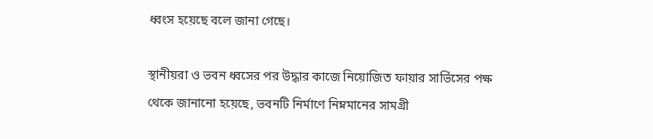ধ্বংস হয়েছে বলে জানা গেছে।

স্থানীয়রা ও ভবন ধ্বসের পর উদ্ধার কাজে নিয়োজিত ফায়ার সার্ভিসের পক্ষ থেকে জানানো হয়েছে, ভবনটি নির্মাণে নিম্নমানের সামগ্রী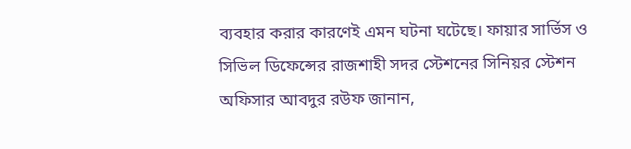ব্যবহার করার কারণেই এমন ঘটনা ঘটেছে। ফায়ার সার্ভিস ও সিভিল ডিফেন্সের রাজশাহী সদর স্টেশনের সিনিয়র স্টেশন অফিসার আবদুর রউফ জানান,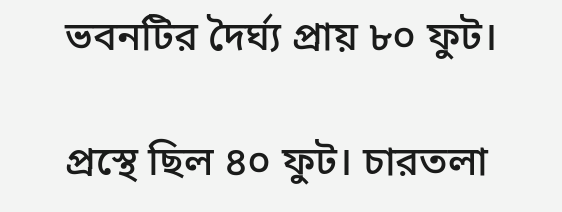ভবনটির দৈর্ঘ্য প্রায় ৮০ ফুট।

প্রস্থে ছিল ৪০ ফুট। চারতলা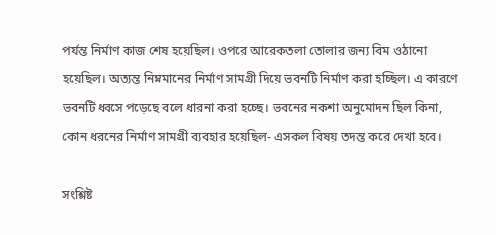পর্যন্ত নির্মাণ কাজ শেষ হয়েছিল। ওপরে আরেকতলা তোলার জন্য বিম ওঠানো হয়েছিল। অত্যন্ত নিম্নমানের নির্মাণ সামগ্রী দিয়ে ভবনটি নির্মাণ করা হচ্ছিল। এ কারণে ভবনটি ধ্বসে পড়েছে বলে ধারনা করা হচ্ছে। ভবনের নকশা অনুমোদন ছিল কিনা, কোন ধরনের নির্মাণ সামগ্রী ব্যবহার হয়েছিল- এসকল বিষয় তদন্ত করে দেখা হবে।

সংশ্লিষ্ট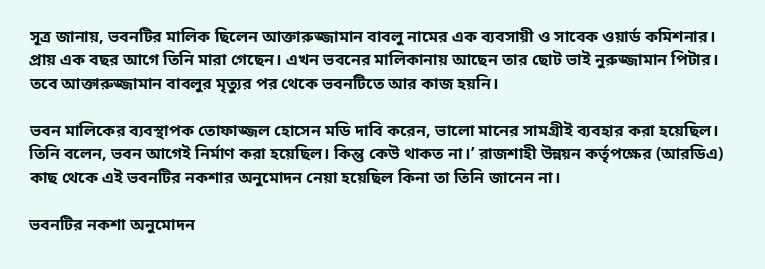সূত্র জানায়, ভবনটির মালিক ছিলেন আক্তারুজ্জামান বাবলু নামের এক ব্যবসায়ী ও সাবেক ওয়ার্ড কমিশনার। প্রায় এক বছর আগে তিনি মারা গেছেন। এখন ভবনের মালিকানায় আছেন তার ছোট ভাই নুরুজ্জামান পিটার। তবে আক্তারুজ্জামান বাবলুর মৃত্যুর পর থেকে ভবনটিতে আর কাজ হয়নি।

ভবন মালিকের ব্যবস্থাপক তোফাজ্জল হোসেন মডি দাবি করেন, ভালো মানের সামগ্রীই ব্যবহার করা হয়েছিল। তিনি বলেন, ভবন আগেই নির্মাণ করা হয়েছিল। কিন্তু কেউ থাকত না।’ রাজশাহী উন্নয়ন কর্তৃপক্ষের (আরডিএ) কাছ থেকে এই ভবনটির নকশার অনুমোদন নেয়া হয়েছিল কিনা তা তিনি জানেন না।

ভবনটির নকশা অনুমোদন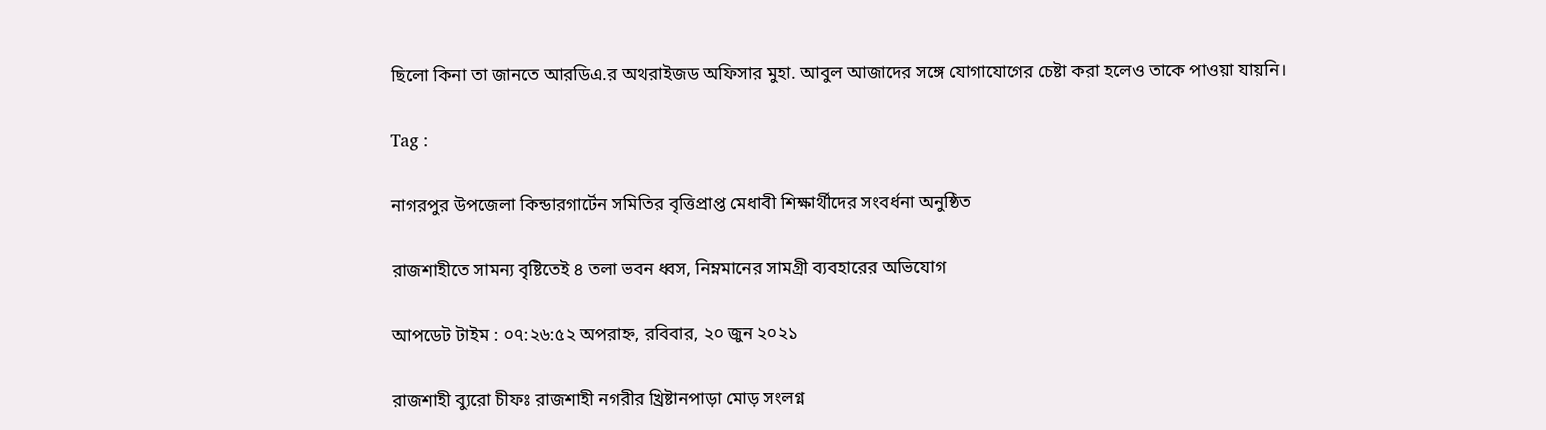ছিলো কিনা তা জানতে আরডিএ.র অথরাইজড অফিসার মুহা. আবুল আজাদের সঙ্গে যোগাযোগের চেষ্টা করা হলেও তাকে পাওয়া যায়নি।

Tag :

নাগরপুর উপজেলা কিন্ডারগার্টেন সমিতির বৃত্তিপ্রাপ্ত মেধাবী শিক্ষার্থীদের সংবর্ধনা অনুষ্ঠিত

রাজশাহীতে সামন্য বৃষ্টিতেই ৪ তলা ভবন ধ্বস, নিম্নমানের সামগ্রী ব্যবহারের অভিযোগ

আপডেট টাইম : ০৭:২৬:৫২ অপরাহ্ন, রবিবার, ২০ জুন ২০২১

রাজশাহী ব্যুরো চীফঃ রাজশাহী নগরীর খ্রিষ্টানপাড়া মোড় সংলগ্ন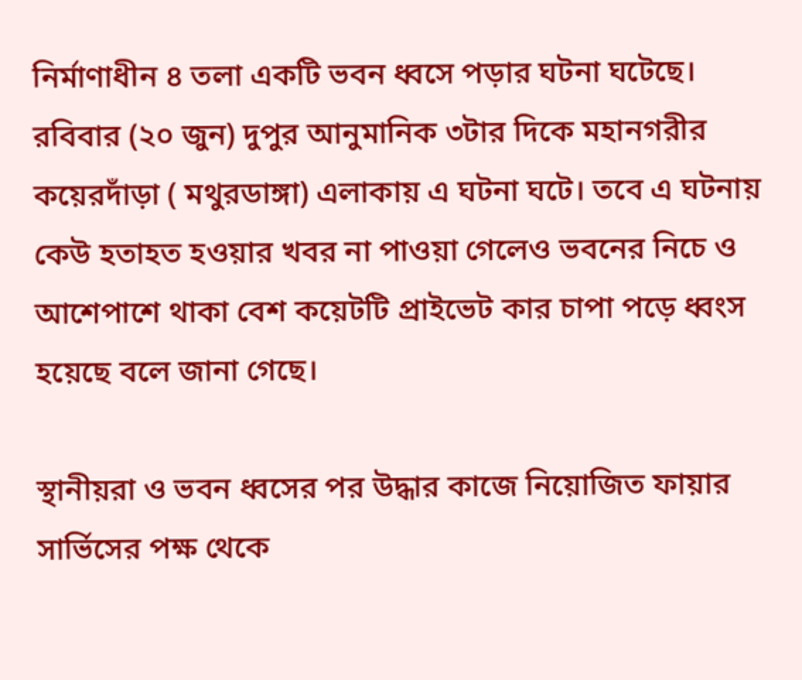নির্মাণাধীন ৪ তলা একটি ভবন ধ্বসে পড়ার ঘটনা ঘটেছে। রবিবার (২০ জুন) দুপুর আনুমানিক ৩টার দিকে মহানগরীর কয়েরদাঁড়া ( মথুরডাঙ্গা) এলাকায় এ ঘটনা ঘটে। তবে এ ঘটনায় কেউ হতাহত হওয়ার খবর না পাওয়া গেলেও ভবনের নিচে ও আশেপাশে থাকা বেশ কয়েটটি প্রাইভেট কার চাপা পড়ে ধ্বংস হয়েছে বলে জানা গেছে।

স্থানীয়রা ও ভবন ধ্বসের পর উদ্ধার কাজে নিয়োজিত ফায়ার সার্ভিসের পক্ষ থেকে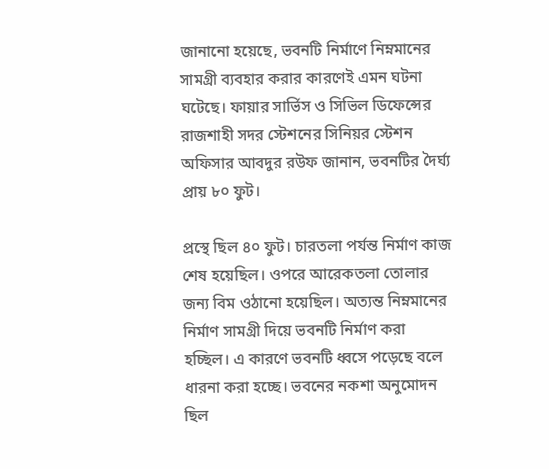জানানো হয়েছে, ভবনটি নির্মাণে নিম্নমানের সামগ্রী ব্যবহার করার কারণেই এমন ঘটনা ঘটেছে। ফায়ার সার্ভিস ও সিভিল ডিফেন্সের রাজশাহী সদর স্টেশনের সিনিয়র স্টেশন অফিসার আবদুর রউফ জানান, ভবনটির দৈর্ঘ্য প্রায় ৮০ ফুট।

প্রস্থে ছিল ৪০ ফুট। চারতলা পর্যন্ত নির্মাণ কাজ শেষ হয়েছিল। ওপরে আরেকতলা তোলার জন্য বিম ওঠানো হয়েছিল। অত্যন্ত নিম্নমানের নির্মাণ সামগ্রী দিয়ে ভবনটি নির্মাণ করা হচ্ছিল। এ কারণে ভবনটি ধ্বসে পড়েছে বলে ধারনা করা হচ্ছে। ভবনের নকশা অনুমোদন ছিল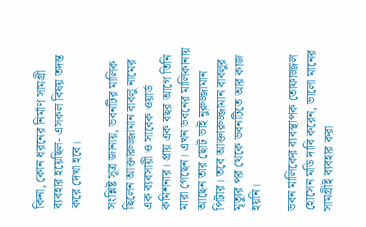কিনা, কোন ধরনের নির্মাণ সামগ্রী ব্যবহার হয়েছিল- এসকল বিষয় তদন্ত করে দেখা হবে।

সংশ্লিষ্ট সূত্র জানায়, ভবনটির মালিক ছিলেন আক্তারুজ্জামান বাবলু নামের এক ব্যবসায়ী ও সাবেক ওয়ার্ড কমিশনার। প্রায় এক বছর আগে তিনি মারা গেছেন। এখন ভবনের মালিকানায় আছেন তার ছোট ভাই নুরুজ্জামান পিটার। তবে আক্তারুজ্জামান বাবলুর মৃত্যুর পর থেকে ভবনটিতে আর কাজ হয়নি।

ভবন মালিকের ব্যবস্থাপক তোফাজ্জল হোসেন মডি দাবি করেন, ভালো মানের সামগ্রীই ব্যবহার করা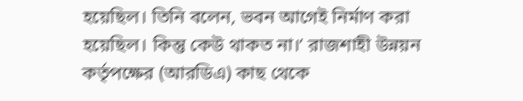হয়েছিল। তিনি বলেন, ভবন আগেই নির্মাণ করা হয়েছিল। কিন্তু কেউ থাকত না।’ রাজশাহী উন্নয়ন কর্তৃপক্ষের (আরডিএ) কাছ থেকে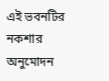এই ভবনটির নকশার অনুমোদন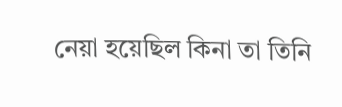নেয়া হয়েছিল কিনা তা তিনি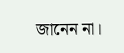জানেন না।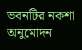ভবনটির নকশা অনুমোদন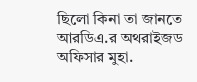ছিলো কিনা তা জানতে আরডিএ.র অথরাইজড অফিসার মুহা.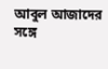আবুল আজাদের সঙ্গে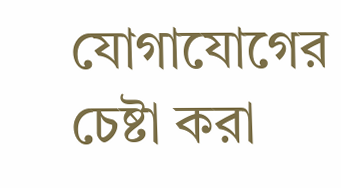যোগাযোগের চেষ্টা করা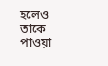হলেও তাকে পাওয়া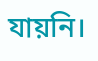যায়নি।